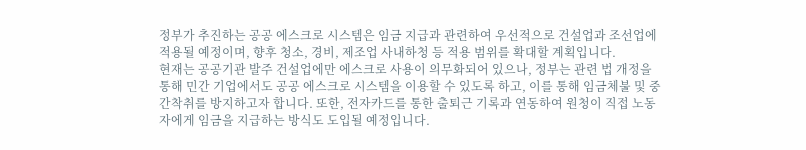정부가 추진하는 공공 에스크로 시스템은 임금 지급과 관련하여 우선적으로 건설업과 조선업에 적용될 예정이며, 향후 청소, 경비, 제조업 사내하청 등 적용 범위를 확대할 계획입니다.
현재는 공공기관 발주 건설업에만 에스크로 사용이 의무화되어 있으나, 정부는 관련 법 개정을 통해 민간 기업에서도 공공 에스크로 시스템을 이용할 수 있도록 하고, 이를 통해 임금체불 및 중간착취를 방지하고자 합니다. 또한, 전자카드를 통한 출퇴근 기록과 연동하여 원청이 직접 노동자에게 임금을 지급하는 방식도 도입될 예정입니다.